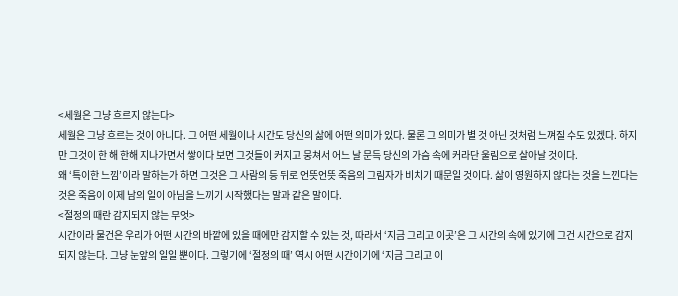<세월은 그냥 흐르지 않는다>
세월은 그냥 흐르는 것이 아니다. 그 어떤 세월이나 시간도 당신의 삶에 어떤 의미가 있다. 물론 그 의미가 별 것 아닌 것처럼 느껴질 수도 있겠다. 하지만 그것이 한 해 한해 지나가면서 쌓이다 보면 그것들이 커지고 뭉쳐서 어느 날 문득 당신의 가슴 속에 커라단 울림으로 살아날 것이다.
왜 ‘특이한 느낌’이라 말하는가 하면 그것은 그 사람의 등 뒤로 언뜻언뜻 죽음의 그림자가 비치기 때문일 것이다. 삶이 영원하지 않다는 것을 느낀다는 것은 죽음이 이제 남의 일이 아님을 느끼기 시작했다는 말과 같은 말이다.
<절정의 때란 감지되지 않는 무엇>
시간이라 물건은 우리가 어떤 시간의 바깥에 있을 때에만 감지할 수 있는 것, 따라서 ‘지금 그리고 이곳’은 그 시간의 속에 있기에 그건 시간으로 감지되지 않는다. 그냥 눈앞의 일일 뿐이다. 그렇기에 ‘절정의 때’ 역시 어떤 시간이기에 ‘지금 그리고 이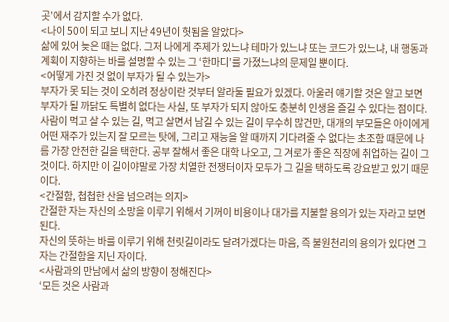곳’에서 감지할 수가 없다.
<나이 50이 되고 보니 지난 49년이 헛됨을 알았다>
삶에 있어 늦은 때는 없다. 그저 나에게 주제가 있느냐 테마가 있느냐 또는 코드가 있느냐, 내 행동과 계획이 지향하는 바를 설명할 수 있는 그 ‘한마디’를 가졌느냐의 문제일 뿐이다.
<어떻게 가진 것 없이 부자가 될 수 있는가>
부자가 못 되는 것이 오히려 정상이란 것부터 알라둘 필요가 있겠다. 아울러 얘기할 것은 알고 보면 부자가 될 까닭도 특별히 없다는 사실, 또 부자가 되지 않아도 충분히 인생을 즐길 수 있다는 점이다.
사람이 먹고 살 수 있는 길, 먹고 살면서 남길 수 있는 길이 무수히 많건만, 대개의 부모들은 아이에게 어떤 재주가 있는지 잘 모르는 탓에, 그리고 재능을 알 때까지 기다려줄 수 없다는 초조함 때문에 나름 가장 안전한 길을 택한다. 공부 잘해서 좋은 대학 나오고, 그 겨로가 좋은 직장에 취업하는 길이 그것이다. 하지만 이 길이야말로 가장 치열한 전쟁터이자 모두가 그 길을 택하도록 강요받고 있기 때문이다.
<간절함, 첩첩한 산을 넘으려는 의지>
간절한 자는 자신의 소망을 이루기 위해서 기꺼이 비용이나 대가를 지불할 용의가 있는 자라고 보면 된다.
자신의 뜻하는 바를 이루기 위해 천릿길이라도 달려가겠다는 마음, 즉 불원천리의 용의가 있다면 그자는 간절함을 지닌 자이다.
<사람과의 만남에서 삶의 방향이 정해진다>
‘모든 것은 사람과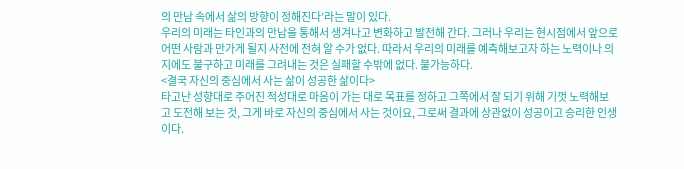의 만남 속에서 삶의 방향이 정해진다’라는 말이 있다.
우리의 미래는 타인과의 만남을 통해서 생겨나고 변화하고 발전해 간다. 그러나 우리는 현시점에서 앞으로 어떤 사람과 만가게 될지 사전에 전혀 알 수가 없다. 따라서 우리의 미래를 예측해보고자 하는 노력이나 의지에도 불구하고 미래를 그려내는 것은 실패할 수밖에 없다. 불가능하다.
<결국 자신의 중심에서 사는 삶이 성공한 삶이다>
타고난 성향대로 주어진 적성대로 마음이 가는 대로 목표를 정하고 그쪽에서 잘 되기 위해 기껏 노력해보고 도전해 보는 것, 그게 바로 자신의 중심에서 사는 것이요, 그로써 결과에 상관없이 성공이고 승리한 인생이다.